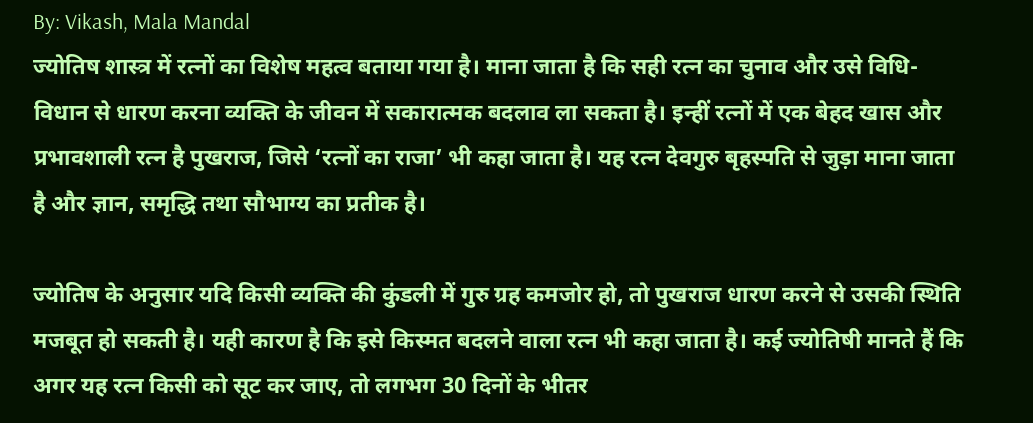By: Vikash, Mala Mandal
ज्योतिष शास्त्र में रत्नों का विशेष महत्व बताया गया है। माना जाता है कि सही रत्न का चुनाव और उसे विधि-विधान से धारण करना व्यक्ति के जीवन में सकारात्मक बदलाव ला सकता है। इन्हीं रत्नों में एक बेहद खास और प्रभावशाली रत्न है पुखराज, जिसे ‘रत्नों का राजा’ भी कहा जाता है। यह रत्न देवगुरु बृहस्पति से जुड़ा माना जाता है और ज्ञान, समृद्धि तथा सौभाग्य का प्रतीक है।

ज्योतिष के अनुसार यदि किसी व्यक्ति की कुंडली में गुरु ग्रह कमजोर हो, तो पुखराज धारण करने से उसकी स्थिति मजबूत हो सकती है। यही कारण है कि इसे किस्मत बदलने वाला रत्न भी कहा जाता है। कई ज्योतिषी मानते हैं कि अगर यह रत्न किसी को सूट कर जाए, तो लगभग 30 दिनों के भीतर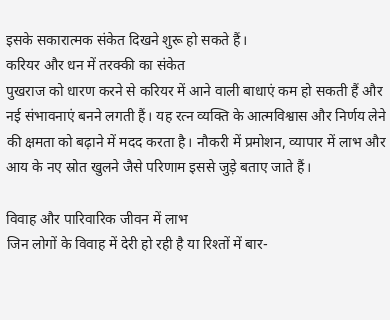इसके सकारात्मक संकेत दिखने शुरू हो सकते हैं।
करियर और धन में तरक्की का संकेत
पुखराज को धारण करने से करियर में आने वाली बाधाएं कम हो सकती हैं और नई संभावनाएं बनने लगती हैं। यह रत्न व्यक्ति के आत्मविश्वास और निर्णय लेने की क्षमता को बढ़ाने में मदद करता है। नौकरी में प्रमोशन, व्यापार में लाभ और आय के नए स्रोत खुलने जैसे परिणाम इससे जुड़े बताए जाते हैं।

विवाह और पारिवारिक जीवन में लाभ
जिन लोगों के विवाह में देरी हो रही है या रिश्तों में बार-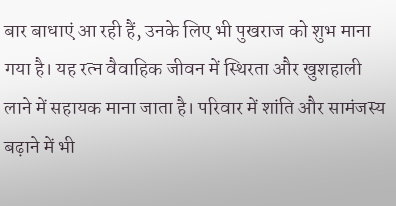बार बाधाएं आ रही हैं, उनके लिए भी पुखराज को शुभ माना गया है। यह रत्न वैवाहिक जीवन में स्थिरता और खुशहाली लाने में सहायक माना जाता है। परिवार में शांति और सामंजस्य बढ़ाने में भी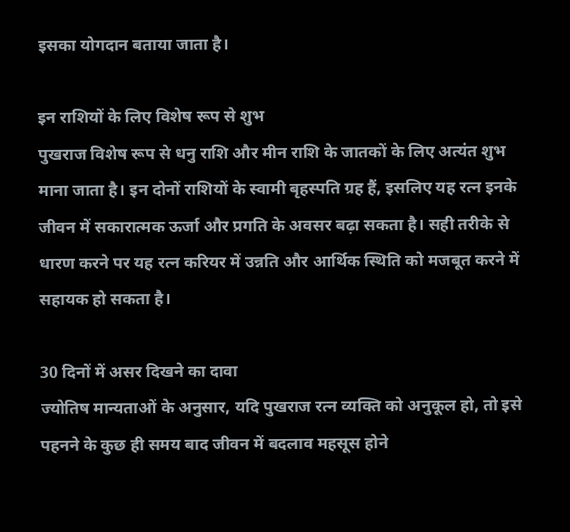इसका योगदान बताया जाता है।

इन राशियों के लिए विशेष रूप से शुभ
पुखराज विशेष रूप से धनु राशि और मीन राशि के जातकों के लिए अत्यंत शुभ माना जाता है। इन दोनों राशियों के स्वामी बृहस्पति ग्रह हैं, इसलिए यह रत्न इनके जीवन में सकारात्मक ऊर्जा और प्रगति के अवसर बढ़ा सकता है। सही तरीके से धारण करने पर यह रत्न करियर में उन्नति और आर्थिक स्थिति को मजबूत करने में सहायक हो सकता है।

30 दिनों में असर दिखने का दावा
ज्योतिष मान्यताओं के अनुसार, यदि पुखराज रत्न व्यक्ति को अनुकूल हो, तो इसे पहनने के कुछ ही समय बाद जीवन में बदलाव महसूस होने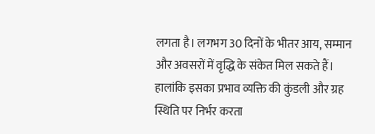लगता है। लगभग 30 दिनों के भीतर आय, सम्मान और अवसरों में वृद्धि के संकेत मिल सकते हैं। हालांकि इसका प्रभाव व्यक्ति की कुंडली और ग्रह स्थिति पर निर्भर करता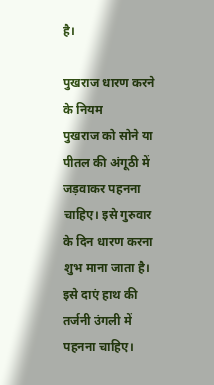है।

पुखराज धारण करने के नियम
पुखराज को सोने या पीतल की अंगूठी में जड़वाकर पहनना चाहिए। इसे गुरुवार के दिन धारण करना शुभ माना जाता है। इसे दाएं हाथ की तर्जनी उंगली में पहनना चाहिए।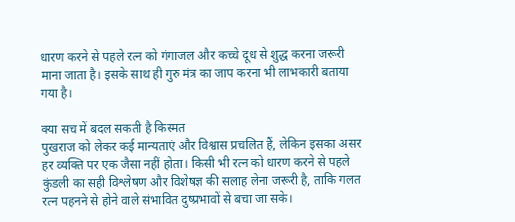धारण करने से पहले रत्न को गंगाजल और कच्चे दूध से शुद्ध करना जरूरी माना जाता है। इसके साथ ही गुरु मंत्र का जाप करना भी लाभकारी बताया गया है।

क्या सच में बदल सकती है किस्मत
पुखराज को लेकर कई मान्यताएं और विश्वास प्रचलित हैं, लेकिन इसका असर हर व्यक्ति पर एक जैसा नहीं होता। किसी भी रत्न को धारण करने से पहले कुंडली का सही विश्लेषण और विशेषज्ञ की सलाह लेना जरूरी है, ताकि गलत रत्न पहनने से होने वाले संभावित दुष्प्रभावों से बचा जा सके।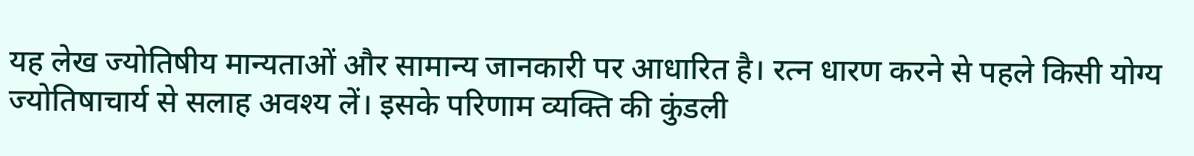यह लेख ज्योतिषीय मान्यताओं और सामान्य जानकारी पर आधारित है। रत्न धारण करने से पहले किसी योग्य ज्योतिषाचार्य से सलाह अवश्य लें। इसके परिणाम व्यक्ति की कुंडली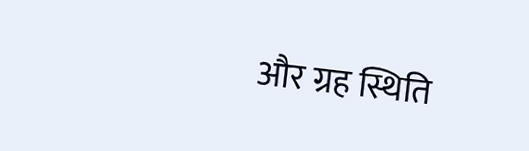और ग्रह स्थिति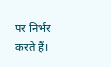पर निर्भर करते हैं।